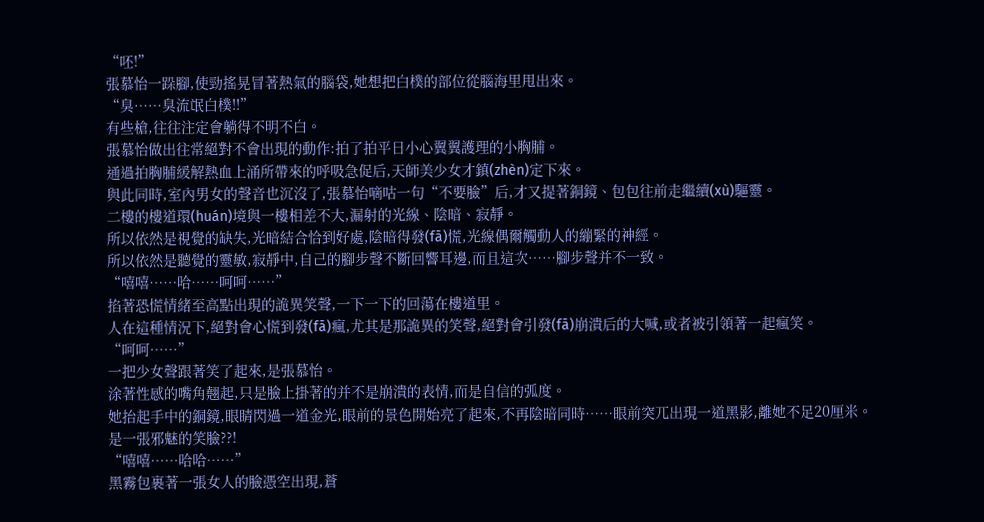“呸!”
張慕怡一跺腳,使勁搖晃冒著熱氣的腦袋,她想把白樸的部位從腦海里甩出來。
“臭……臭流氓白樸!!”
有些槍,往往注定會躺得不明不白。
張慕怡做出往常絕對不會出現的動作:拍了拍平日小心翼翼護理的小胸脯。
通過拍胸脯緩解熱血上涌所帶來的呼吸急促后,天師美少女才鎮(zhèn)定下來。
與此同時,室內男女的聲音也沉沒了,張慕怡嘀咕一句“不要臉”后,才又提著銅鏡、包包往前走繼續(xù)驅靈。
二樓的樓道環(huán)境與一樓相差不大,漏射的光線、陰暗、寂靜。
所以依然是視覺的缺失,光暗結合恰到好處,陰暗得發(fā)慌,光線偶爾觸動人的繃緊的神經。
所以依然是聽覺的靈敏,寂靜中,自己的腳步聲不斷回響耳邊,而且這次……腳步聲并不一致。
“嘻嘻……哈……呵呵……”
掐著恐慌情緒至高點出現的詭異笑聲,一下一下的回蕩在樓道里。
人在這種情況下,絕對會心慌到發(fā)瘋,尤其是那詭異的笑聲,絕對會引發(fā)崩潰后的大喊,或者被引領著一起瘋笑。
“呵呵……”
一把少女聲跟著笑了起來,是張慕怡。
涂著性感的嘴角翹起,只是臉上掛著的并不是崩潰的表情,而是自信的弧度。
她抬起手中的銅鏡,眼睛閃過一道金光,眼前的景色開始亮了起來,不再陰暗同時……眼前突兀出現一道黑影,離她不足20厘米。
是一張邪魅的笑臉??!
“嘻嘻……哈哈……”
黑霧包裹著一張女人的臉憑空出現,蒼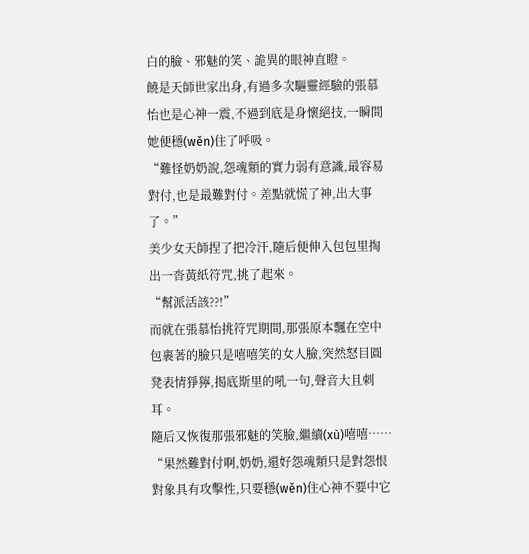白的臉、邪魅的笑、詭異的眼神直瞪。
饒是天師世家出身,有過多次驅靈經驗的張慕怡也是心神一震,不過到底是身懷絕技,一瞬間她便穩(wěn)住了呼吸。
“難怪奶奶說,怨魂類的實力弱有意識,最容易對付,也是最難對付。差點就慌了神,出大事了。”
美少女天師捏了把冷汗,隨后便伸入包包里掏出一沓黃紙符咒,挑了起來。
“幫派活該??!”
而就在張慕怡挑符咒期間,那張原本飄在空中包裹著的臉只是嘻嘻笑的女人臉,突然怒目圓凳表情猙獰,揭底斯里的吼一句,聲音大且刺耳。
隨后又恢復那張邪魅的笑臉,繼續(xù)嘻嘻……
“果然難對付啊,奶奶,還好怨魂類只是對怨恨對象具有攻擊性,只要穩(wěn)住心神不要中它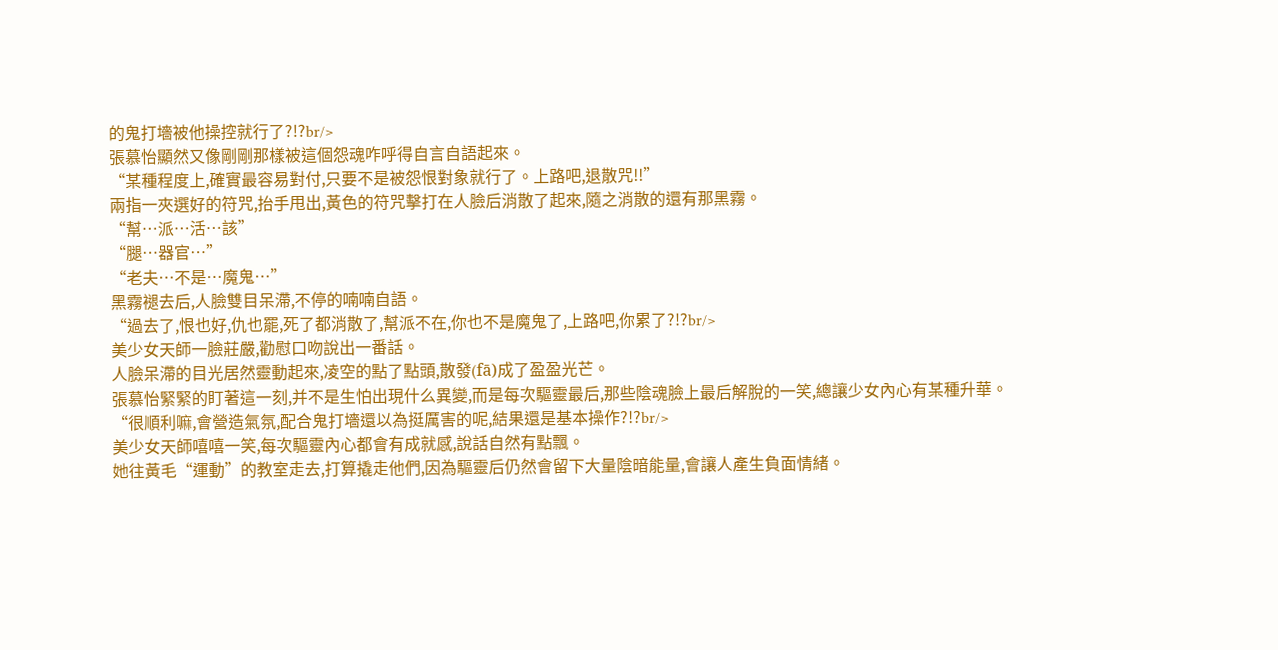的鬼打墻被他操控就行了?!?br/>
張慕怡顯然又像剛剛那樣被這個怨魂咋呼得自言自語起來。
“某種程度上,確實最容易對付,只要不是被怨恨對象就行了。上路吧,退散咒!!”
兩指一夾選好的符咒,抬手甩出,黃色的符咒擊打在人臉后消散了起來,隨之消散的還有那黑霧。
“幫…派…活…該”
“腿…器官…”
“老夫…不是…魔鬼…”
黑霧褪去后,人臉雙目呆滯,不停的喃喃自語。
“過去了,恨也好,仇也罷,死了都消散了,幫派不在,你也不是魔鬼了,上路吧,你累了?!?br/>
美少女天師一臉莊嚴,勸慰口吻說出一番話。
人臉呆滯的目光居然靈動起來,凌空的點了點頭,散發(fā)成了盈盈光芒。
張慕怡緊緊的盯著這一刻,并不是生怕出現什么異變,而是每次驅靈最后,那些陰魂臉上最后解脫的一笑,總讓少女內心有某種升華。
“很順利嘛,會營造氣氛,配合鬼打墻還以為挺厲害的呢,結果還是基本操作?!?br/>
美少女天師嘻嘻一笑,每次驅靈內心都會有成就感,說話自然有點飄。
她往黃毛“運動”的教室走去,打算撬走他們,因為驅靈后仍然會留下大量陰暗能量,會讓人產生負面情緒。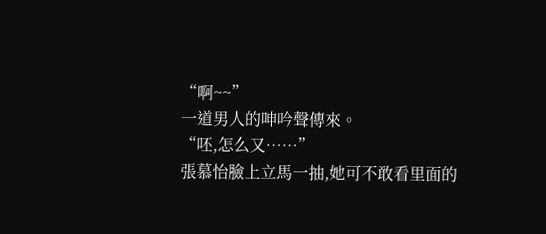“啊~~”
一道男人的呻吟聲傳來。
“呸,怎么又……”
張慕怡臉上立馬一抽,她可不敢看里面的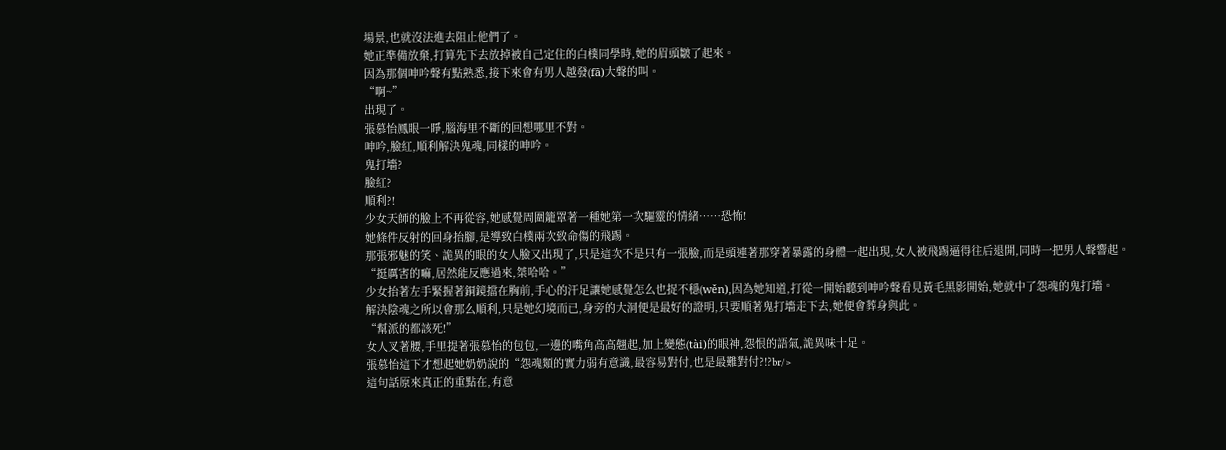場景,也就沒法進去阻止他們了。
她正準備放棄,打算先下去放掉被自己定住的白樸同學時,她的眉頭皺了起來。
因為那個呻吟聲有點熟悉,接下來會有男人越發(fā)大聲的叫。
“啊~”
出現了。
張慕怡鳳眼一睜,腦海里不斷的回想哪里不對。
呻吟,臉紅,順利解決鬼魂,同樣的呻吟。
鬼打墻?
臉紅?
順利?!
少女天師的臉上不再從容,她感覺周圍籠罩著一種她第一次驅靈的情緒……恐怖!
她條件反射的回身抬腳,是導致白樸兩次致命傷的飛踢。
那張邪魅的笑、詭異的眼的女人臉又出現了,只是這次不是只有一張臉,而是頭連著那穿著暴露的身體一起出現,女人被飛踢逼得往后退開,同時一把男人聲響起。
“挺厲害的嘛,居然能反應過來,桀哈哈。”
少女抬著左手緊握著銅鏡擋在胸前,手心的汗足讓她感覺怎么也捉不穩(wěn),因為她知道,打從一開始聽到呻吟聲看見黃毛黑影開始,她就中了怨魂的鬼打墻。
解決陰魂之所以會那么順利,只是她幻境而已,身旁的大洞便是最好的證明,只要順著鬼打墻走下去,她便會葬身與此。
“幫派的都該死!”
女人叉著腰,手里提著張慕怡的包包,一邊的嘴角高高翹起,加上變態(tài)的眼神,怨恨的語氣,詭異味十足。
張慕怡這下才想起她奶奶說的“怨魂類的實力弱有意識,最容易對付,也是最難對付?!?br/>
這句話原來真正的重點在,有意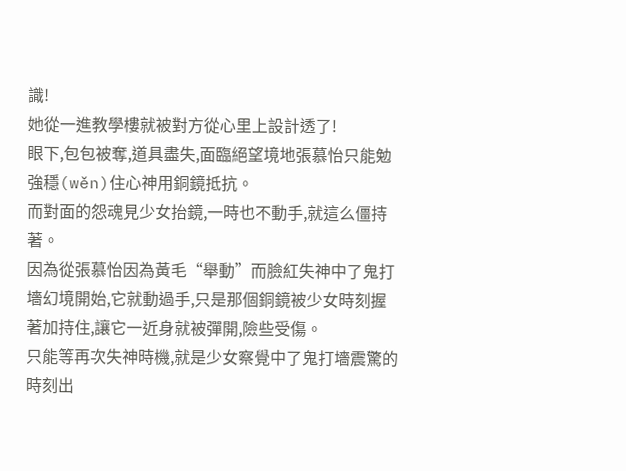識!
她從一進教學樓就被對方從心里上設計透了!
眼下,包包被奪,道具盡失,面臨絕望境地張慕怡只能勉強穩(wěn)住心神用銅鏡抵抗。
而對面的怨魂見少女抬鏡,一時也不動手,就這么僵持著。
因為從張慕怡因為黃毛“舉動”而臉紅失神中了鬼打墻幻境開始,它就動過手,只是那個銅鏡被少女時刻握著加持住,讓它一近身就被彈開,險些受傷。
只能等再次失神時機,就是少女察覺中了鬼打墻震驚的時刻出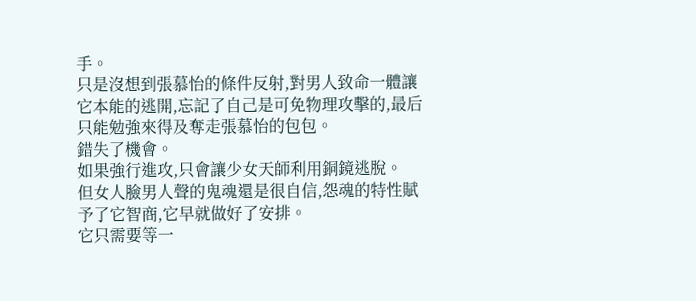手。
只是沒想到張慕怡的條件反射,對男人致命一體讓它本能的逃開,忘記了自己是可免物理攻擊的,最后只能勉強來得及奪走張慕怡的包包。
錯失了機會。
如果強行進攻,只會讓少女天師利用銅鏡逃脫。
但女人臉男人聲的鬼魂還是很自信,怨魂的特性賦予了它智商,它早就做好了安排。
它只需要等一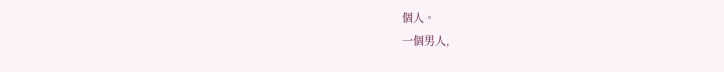個人。
一個男人,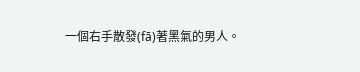一個右手散發(fā)著黑氣的男人。